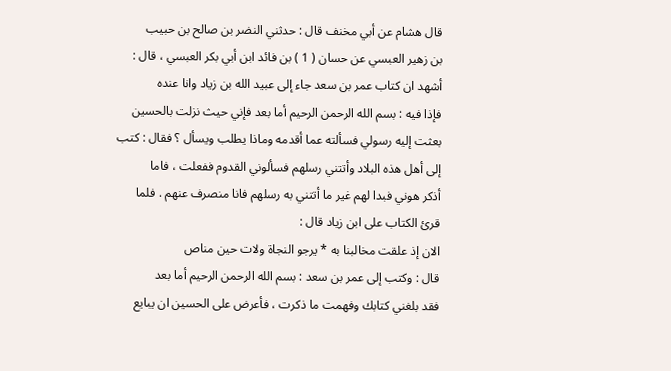قال هشام عن أبي مخنف قال : حدثني النضر بن صالح بن حبيب
بن زهير العبسي عن حسان ( 1 ) بن فائد ابن أبي بكر العبسي ، قال :
أشهد ان كتاب عمر بن سعد جاء إلى عبيد الله بن زياد وانا عنده
فإذا فيه : بسم الله الرحمن الرحيم أما بعد فإني حيث نزلت بالحسين
بعثت إليه رسولي فسألته عما أقدمه وماذا يطلب ويسأل ؟ فقال : كتب
إلى أهل هذه البلاد وأتتني رسلهم فسألوني القدوم ففعلت ، فاما
أذكر هوني فبدا لهم غير ما أتتني به رسلهم فانا منصرف عنهم . فلما
قرئ الكتاب على ابن زياد قال :
الان إذ علقت مخالبنا به * يرجو النجاة ولات حين مناص
قال : وكتب إلى عمر بن سعد : بسم الله الرحمن الرحيم أما بعد
فقد بلغني كتابك وفهمت ما ذكرت ، فأعرض على الحسين ان يبايع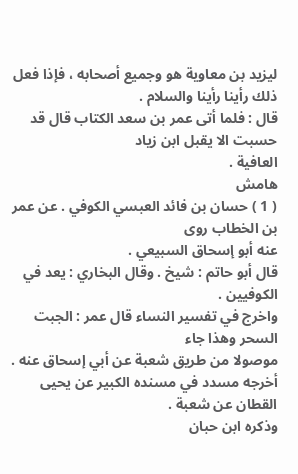ليزيد بن معاوية هو وجميع أصحابه ، فإذا فعل ذلك رأينا رأينا والسلام .
قال : فلما أتى عمر بن سعد الكتاب قال قد حسبت الا يقبل ابن زياد
العافية .
هامش
( 1 ) حسان بن فائد العبسي الكوفي . عن عمر بن الخطاب روى
عنه أبو إسحاق السبيعي .
قال أبو حاتم : شيخ . وقال البخاري : يعد في الكوفيين .
واخرج في تفسير النساء قال عمر : الجبت السحر وهذا جاء
موصولا من طريق شعبة عن أبي إسحاق عنه .
أخرجه مسدد في مسنده الكبير عن يحيى القطان عن شعبة .
وذكره ابن حبان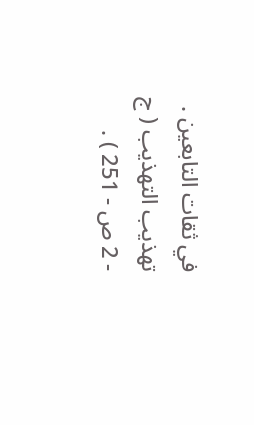في ثقات التابعين .
تهذيب التهذيب ( ج - 2 ص - 251 ) .